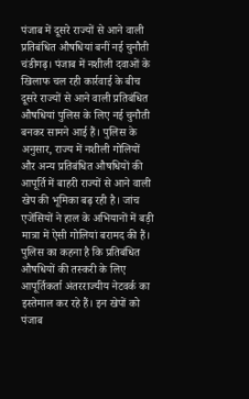पंजाब में दूसरे राज्यों से आने वाली प्रतिबंधित औषधियां बनीं नई चुनौती
चंडीगढ़। पंजाब में नशीली दवाओं के खिलाफ चल रही कार्रवाई के बीच दूसरे राज्यों से आने वाली प्रतिबंधित औषधियां पुलिस के लिए नई चुनौती बनकर सामने आई हैं। पुलिस के अनुसार, राज्य में नशीली गोलियों और अन्य प्रतिबंधित औषधियों की आपूर्ति में बाहरी राज्यों से आने वाली खेप की भूमिका बढ़ रही है। जांच एजेंसियों ने हाल के अभियानों में बड़ी मात्रा में ऐसी गोलियां बरामद की हैं।
पुलिस का कहना है कि प्रतिबंधित औषधियों की तस्करी के लिए आपूर्तिकर्ता अंतरराज्यीय नेटवर्क का इस्तेमाल कर रहे हैं। इन खेपों को पंजाब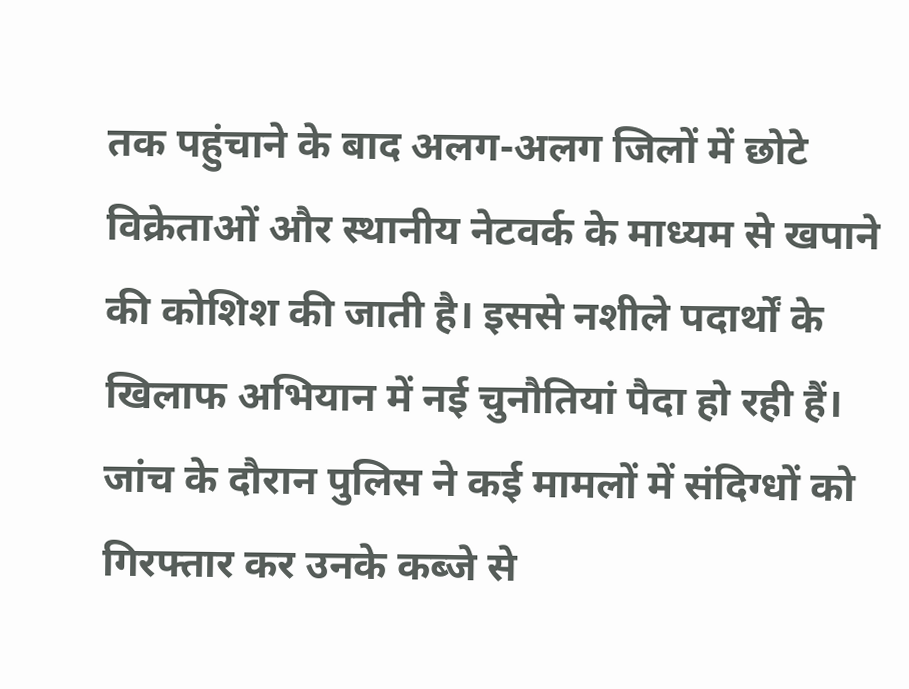तक पहुंचाने के बाद अलग-अलग जिलों में छोटे विक्रेताओं और स्थानीय नेटवर्क के माध्यम से खपाने की कोशिश की जाती है। इससे नशीले पदार्थों के खिलाफ अभियान में नई चुनौतियां पैदा हो रही हैं।
जांच के दौरान पुलिस ने कई मामलों में संदिग्धों को गिरफ्तार कर उनके कब्जे से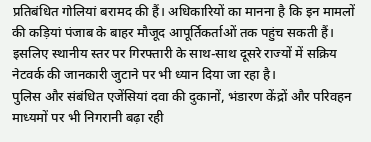प्रतिबंधित गोलियां बरामद की हैं। अधिकारियों का मानना है कि इन मामलों की कड़ियां पंजाब के बाहर मौजूद आपूर्तिकर्ताओं तक पहुंच सकती हैं। इसलिए स्थानीय स्तर पर गिरफ्तारी के साथ-साथ दूसरे राज्यों में सक्रिय नेटवर्क की जानकारी जुटाने पर भी ध्यान दिया जा रहा है।
पुलिस और संबंधित एजेंसियां दवा की दुकानों, भंडारण केंद्रों और परिवहन माध्यमों पर भी निगरानी बढ़ा रही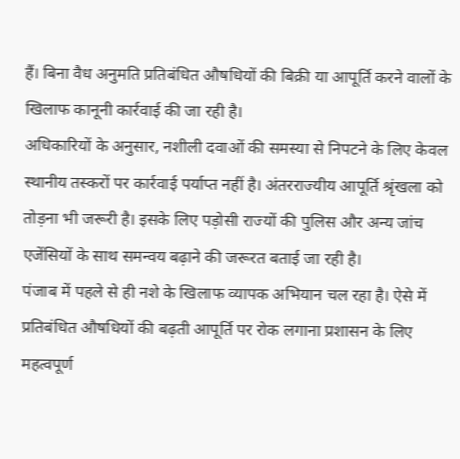हैं। बिना वैध अनुमति प्रतिबंधित औषधियों की बिक्री या आपूर्ति करने वालों के खिलाफ कानूनी कार्रवाई की जा रही है।
अधिकारियों के अनुसार, नशीली दवाओं की समस्या से निपटने के लिए केवल स्थानीय तस्करों पर कार्रवाई पर्याप्त नहीं है। अंतरराज्यीय आपूर्ति श्रृंखला को तोड़ना भी जरूरी है। इसके लिए पड़ोसी राज्यों की पुलिस और अन्य जांच एजेंसियों के साथ समन्वय बढ़ाने की जरूरत बताई जा रही है।
पंजाब में पहले से ही नशे के खिलाफ व्यापक अभियान चल रहा है। ऐसे में प्रतिबंधित औषधियों की बढ़ती आपूर्ति पर रोक लगाना प्रशासन के लिए महत्वपूर्ण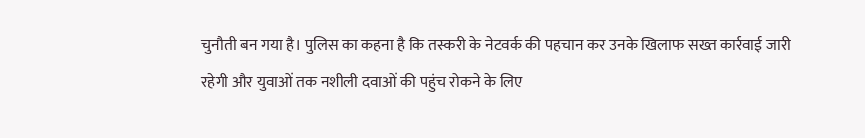चुनौती बन गया है। पुलिस का कहना है कि तस्करी के नेटवर्क की पहचान कर उनके खिलाफ सख्त कार्रवाई जारी रहेगी और युवाओं तक नशीली दवाओं की पहुंच रोकने के लिए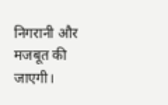निगरानी और मजबूत की जाएगी।